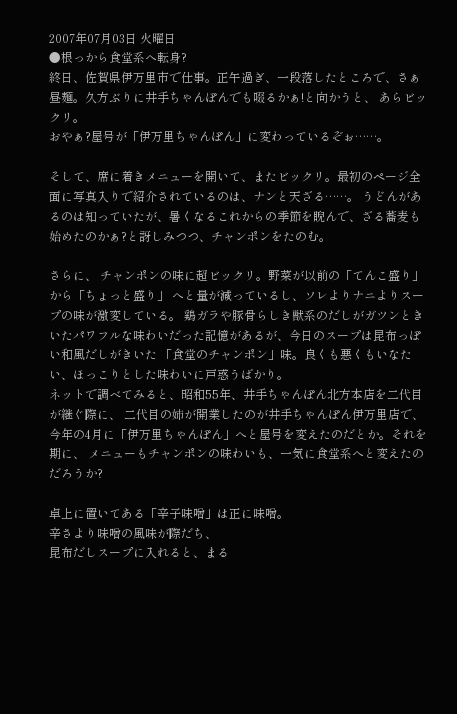2007年07月03日 火曜日
●根っから食堂系へ転身?
終日、佐賀県伊万里市で仕事。正午過ぎ、一段落したところで、さぁ昼麺。久方ぶりに井手ちゃんぽんでも啜るかぁ!と向かうと、 あらビックリ。
おやぁ?屋号が「伊万里ちゃんぽん」に変わっているぞぉ……。

そして、席に着きメニューを開いて、またビックリ。最初のページ全面に写真入りで紹介されているのは、ナンと天ざる……。 うどんがあるのは知っていたが、暑くなるこれからの季節を睨んで、ざる蕎麦も始めたのかぁ?と訝しみつつ、チャンポンをたのむ。

さらに、 チャンポンの味に超ビックリ。野菜が以前の「てんこ盛り」から「ちょっと盛り」 へと量が減っているし、ソレよりナニよりスープの味が激変している。 鶏ガラや豚骨らしき獣系のだしがガツンときいたパワフルな味わいだった記憶があるが、今日のスープは昆布っぽい和風だしがきいた 「食堂のチャンポン」味。良くも悪くもいなたい、ほっこりとした味わいに戸惑うばかり。
ネットで調べてみると、昭和55年、井手ちゃんぽん北方本店を二代目が継ぐ際に、 二代目の姉が開業したのが井手ちゃんぽん伊万里店で、今年の4月に「伊万里ちゃんぽん」へと屋号を変えたのだとか。それを期に、 メニューもチャンポンの味わいも、一気に食堂系へと変えたのだろうか?

卓上に置いてある「辛子味噌」は正に味噌。
辛さより味噌の風味が際だち、
昆布だしスープに入れると、まる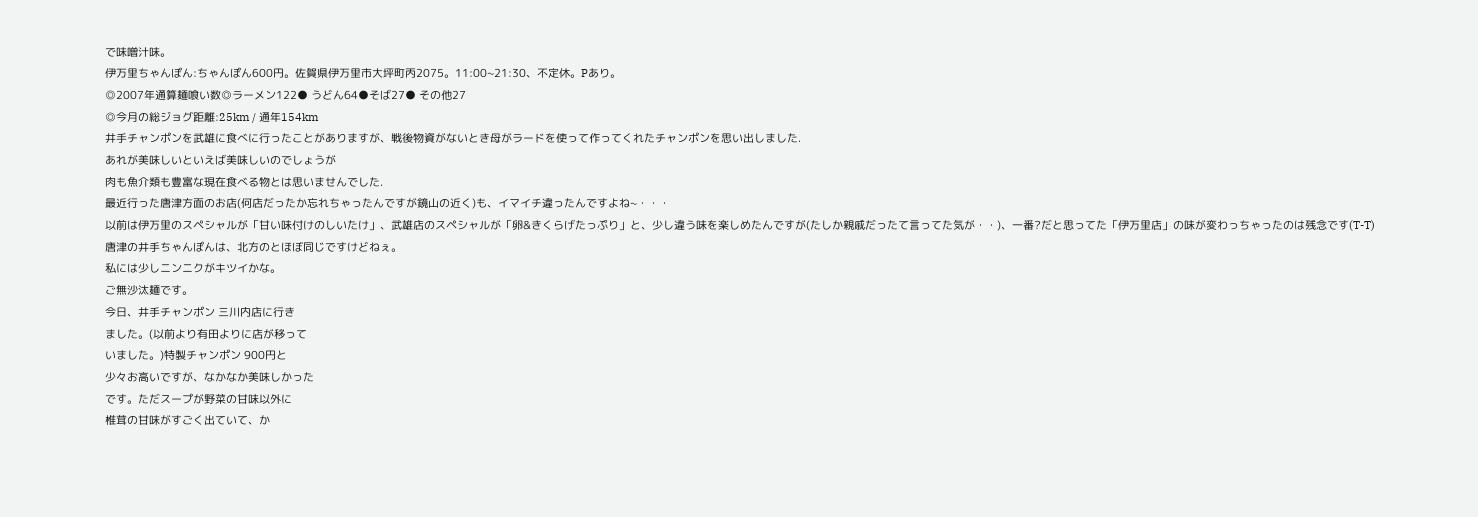で味噌汁味。
伊万里ちゃんぽん:ちゃんぽん600円。佐賀県伊万里市大坪町丙2075。11:00~21:30、不定休。Pあり。
◎2007年通算麺喰い数◎ラーメン122● うどん64●そば27● その他27
◎今月の総ジョグ距離:25km / 通年154km
井手チャンポンを武雄に食べに行ったことがありますが、戦後物資がないとき母がラードを使って作ってくれたチャンポンを思い出しました.
あれが美味しいといえば美味しいのでしょうが
肉も魚介類も豊富な現在食べる物とは思いませんでした.
最近行った唐津方面のお店(何店だったか忘れちゃったんですが鏡山の近く)も、イマイチ違ったんですよね~・・・
以前は伊万里のスペシャルが「甘い味付けのしいたけ」、武雄店のスペシャルが「卵&きくらげたっぷり」と、少し違う味を楽しめたんですが(たしか親戚だったて言ってた気が・・)、一番?だと思ってた「伊万里店」の味が変わっちゃったのは残念です(T-T)
唐津の井手ちゃんぽんは、北方のとほぼ同じですけどねぇ。
私には少しニンニクがキツイかな。
ご無沙汰麺です。
今日、井手チャンポン 三川内店に行き
ました。(以前より有田よりに店が移って
いました。)特製チャンポン 900円と
少々お高いですが、なかなか美味しかった
です。ただスープが野菜の甘味以外に
椎茸の甘味がすごく出ていて、か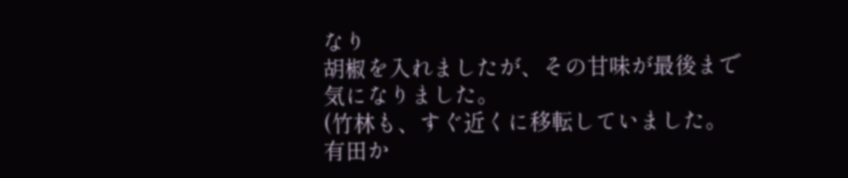なり
胡椒を入れましたが、その甘味が最後まで
気になりました。
(竹林も、すぐ近くに移転していました。
有田か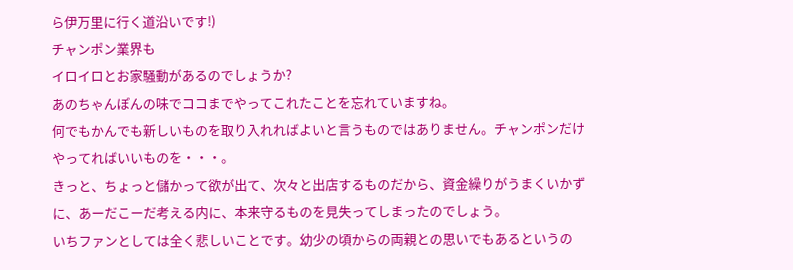ら伊万里に行く道沿いです!)
チャンポン業界も
イロイロとお家騒動があるのでしょうか?
あのちゃんぽんの味でココまでやってこれたことを忘れていますね。
何でもかんでも新しいものを取り入れればよいと言うものではありません。チャンポンだけやってればいいものを・・・。
きっと、ちょっと儲かって欲が出て、次々と出店するものだから、資金繰りがうまくいかずに、あーだこーだ考える内に、本来守るものを見失ってしまったのでしょう。
いちファンとしては全く悲しいことです。幼少の頃からの両親との思いでもあるというの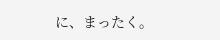に、まったく。